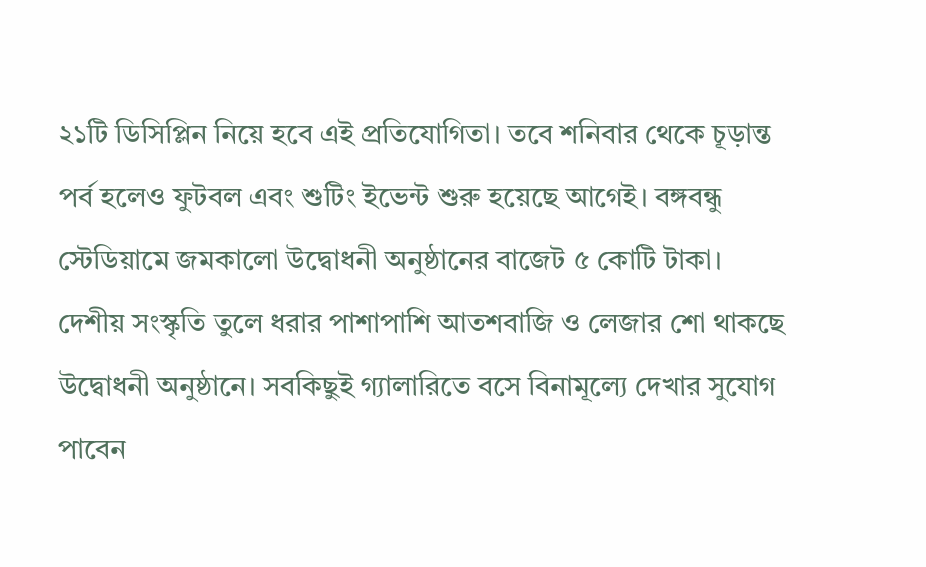২১টি ডিসিপ্লিন নিয়ে হবে এই প্রতিযোগিতা। তবে শনিবার থেকে চূড়ান্ত পর্ব হলেও ফুটবল এবং শুটিং ইভেন্ট শুরু হয়েছে আগেই। বঙ্গবন্ধু স্টেডিয়ামে জমকালো উদ্বোধনী অনুষ্ঠানের বাজেট ৫ কোটি টাকা। দেশীয় সংস্কৃতি তুলে ধরার পাশাপাশি আতশবাজি ও লেজার শো থাকছে উদ্বোধনী অনুষ্ঠানে। সবকিছুই গ্যালারিতে বসে বিনামূল্যে দেখার সুযোগ পাবেন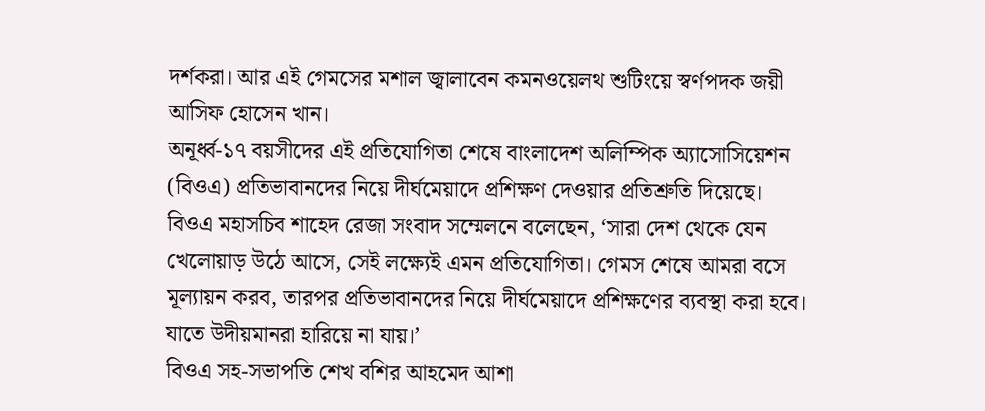দর্শকরা। আর এই গেমসের মশাল জ্বালাবেন কমনওয়েলথ শুটিংয়ে স্বর্ণপদক জয়ী আসিফ হোসেন খান।
অনূর্ধ্ব-১৭ বয়সীদের এই প্রতিযোগিতা শেষে বাংলাদেশ অলিম্পিক অ্যাসোসিয়েশন (বিওএ) প্রতিভাবানদের নিয়ে দীর্ঘমেয়াদে প্রশিক্ষণ দেওয়ার প্রতিশ্রুতি দিয়েছে। বিওএ মহাসচিব শাহেদ রেজা সংবাদ সম্মেলনে বলেছেন, ‘সারা দেশ থেকে যেন খেলোয়াড় উঠে আসে, সেই লক্ষ্যেই এমন প্রতিযোগিতা। গেমস শেষে আমরা বসে মূল্যায়ন করব, তারপর প্রতিভাবানদের নিয়ে দীর্ঘমেয়াদে প্রশিক্ষণের ব্যবস্থা করা হবে। যাতে উদীয়মানরা হারিয়ে না যায়।’
বিওএ সহ-সভাপতি শেখ বশির আহমেদ আশা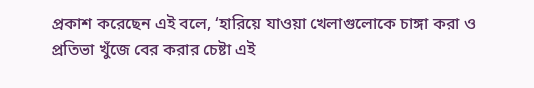প্রকাশ করেছেন এই বলে, ‘হারিয়ে যাওয়া খেলাগুলোকে চাঙ্গা করা ও প্রতিভা খুঁজে বের করার চেষ্টা এই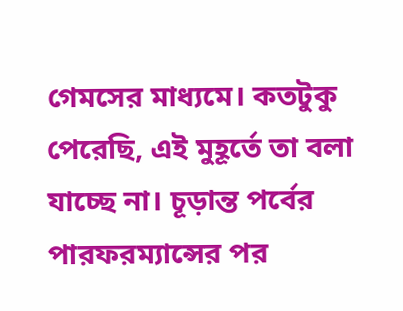গেমসের মাধ্যমে। কতটুকু পেরেছি, এই মুহূর্তে তা বলা যাচ্ছে না। চূড়ান্ত পর্বের পারফরম্যান্সের পর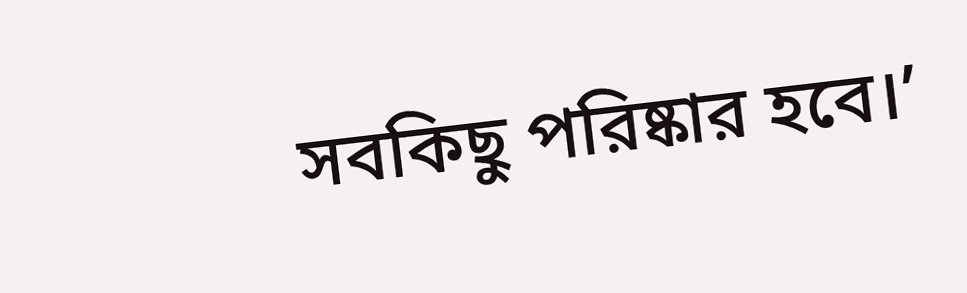সবকিছু পরিষ্কার হবে।’